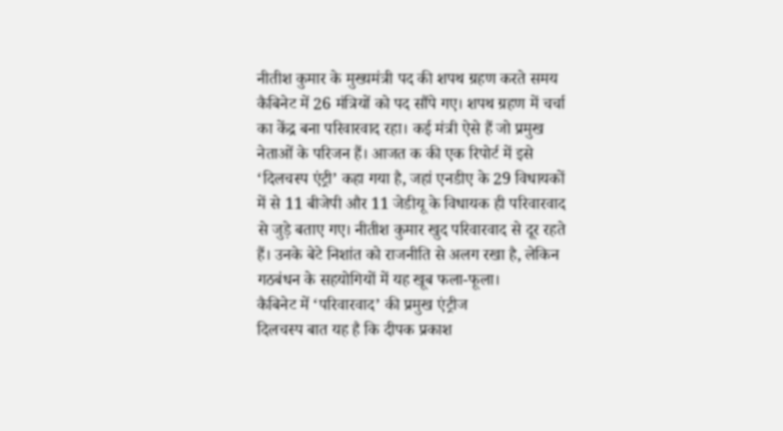नीतीश कुमार के मुख्यमंत्री पद की शपथ ग्रहण करते समय कैबिनेट में 26 मंत्रियों को पद सौंपे गए। शपथ ग्रहण में चर्चा का केंद्र बना परिवारवाद रहा। कई मंत्री ऐसे हैं जो प्रमुख नेताओं के परिजन हैं। आजत क की एक रिपोर्ट में इसे ‘दिलचस्प एंट्री’ कहा गया है, जहां एनडीए के 29 विधायकों में से 11 बीजेपी और 11 जेडीयू के विधायक ही परिवारवाद से जुड़े बताए गए। नीतीश कुमार खुद परिवारवाद से दूर रहते हैं। उनके बेटे निशांत को राजनीति से अलग रखा है, लेकिन गठबंधन के सहयोगियों में यह खूब फला-फूला।
कैबिनेट में ‘परिवारवाद’ की प्रमुख एंट्रीज
दिलचस्प बात यह है कि दीपक प्रकाश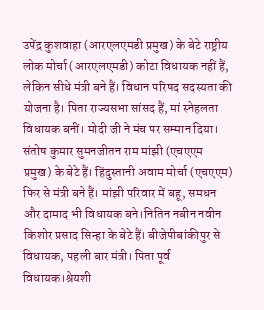उपेंद्र कुशवाहा (आरएलएमडी प्रमुख) के बेटे राष्ट्रीय लोक मोर्चा (आरएलएमडी) कोटा विधायक नहीं हैं, लेकिन सीधे मंत्री बने हैं। विधान परिषद सदस्यता की योजना है। पिता राज्यसभा सांसद हैं, मां स्नेहलता विधायक बनीं। मोदी जी ने मंच पर सम्मान दिया। संतोष कुमार सुमनजीतन राम मांझी (एचएएम प्रमुख) के बेटे हैं। हिंदुस्तानी अवाम मोर्चा (एचएएम) फिर से मंत्री बने हैं। मांझी परिवार में बहू, समधन और दामाद भी विधायक बने।नितिन नबीन नवीन किशोर प्रसाद सिन्हा के बेटे हैं। बीजेपीबांकीपुर से विधायक, पहली बार मंत्री। पिता पूर्व विधायक।श्रेयशी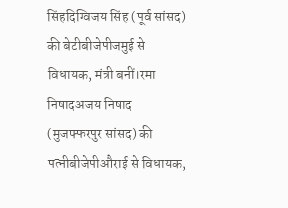सिंहदिग्विजय सिंह (पूर्व सांसद) की बेटीबीजेपीजमुई से विधायक, मंत्री बनीं।रमा निषादअजय निषाद (मुजफ्फरपुर सांसद) की पत्नीबीजेपीऔराई से विधायक,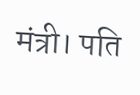मंत्री। पति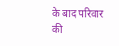के बाद परिवार की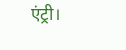एंट्री।